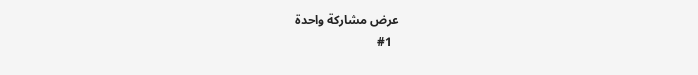عرض مشاركة واحدة
  #1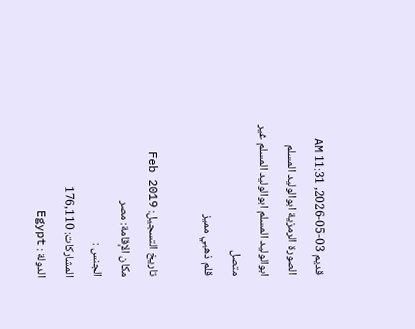قديم 03-05-2026, 11:31 AM
الصورة الرمزية ابوالوليد المسلم
ابوالوليد المسلم ابوالوليد المسلم غير متصل
قلم ذهبي مميز

تاريخ التسجيل: Feb 2019
مكان الإقامة: مصر
الجنس :
المشاركات: 176,110
الدولة : Egypt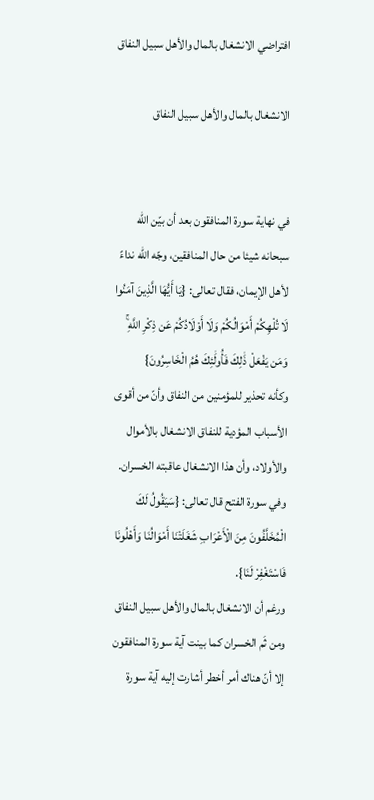افتراضي الانشغال بالمال والأهل سبيل النفاق

الانشغال بالمال والأهل سبيل النفاق


في نهاية سورة المنافقون بعد أن بيّن الله سبحانه شيئا من حال المنافقين، وجّه الله نداءً لأهل الإيمان، فقال تعالى: {يَا أَيُّهَا الَّذِينَ آمَنُوا لَا تُلْهِكُمْ أَمْوَالُكُمْ وَلَا أَوْلَادُكُمْ عَن ذِكْرِ اللَّهِ ۚ وَمَن يَفْعَلْ ذَٰلِكَ فَأُولَٰئِكَ هُمُ الْخَاسِرُونَ}
وكأنه تحذير للمؤمنين من النفاق وأنّ من أقوى الأسباب المؤدية للنفاق الانشغال بالأموال والأولاد، وأن هذا الانشغال عاقبته الخسران.
وفي سورة الفتح قال تعالى: {سَيَقُولُ لَكَ الْمُخَلَّفُونَ مِنَ الْأَعْرَابِ شَغَلَتْنَا أَمْوَالُنَا وَأَهْلُونَا فَاسْتَغْفِرْ لَنَا}.
ورغم أن الانشغال بالمال والأهل سبيل النفاق ومن ثَم الخسران كما بينت آية سورة المنافقون إلا أنّ هناك أمر أخطر أشارت إليه آية سورة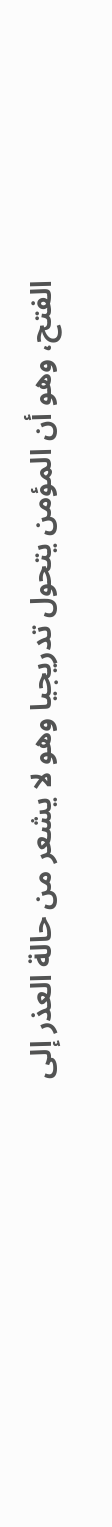الفتح، وهو أن المؤمن يتحول تدريجيا وهو لا يشعر من حالة العذر إلى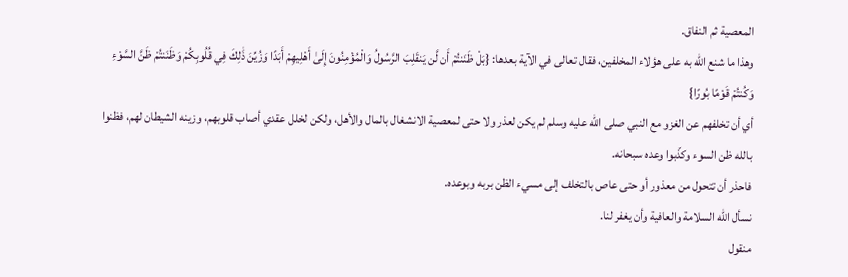المعصية ثم النفاق.
وهذا ما شنع الله به على هؤلاء المخلفين، فقال تعالى في الآية بعدها: {بَلْ ظَنَنتُمْ أَن لَّن يَنقَلِبَ الرَّسُولُ وَالْمُؤْمِنُونَ إِلَىٰ أَهْلِيهِمْ أَبَدًا وَزُيِّنَ ذَٰلِكَ فِي قُلُوبِكُمْ وَظَنَنتُمْ ظَنَّ السَّوْءِ وَكُنتُمْ قَوْمًا بُورًا}
أي أن تخلفهم عن الغزو مع النبي صلى الله عليه وسلم لم يكن لعذر ولا حتى لمعصية الانشغال بالمال والأهل، ولكن لخلل عقدي أصاب قلوبهم، وزينه الشيطان لهم، فظنوا بالله ظن السوء وكذّبوا وعده سبحانه.
فاحذر أن تتحول من معذور أو حتى عاص بالتخلف إلى مسيء الظن بربه وبوعده.
نسأل الله السلامة والعافية وأن يغفر لنا.
منقول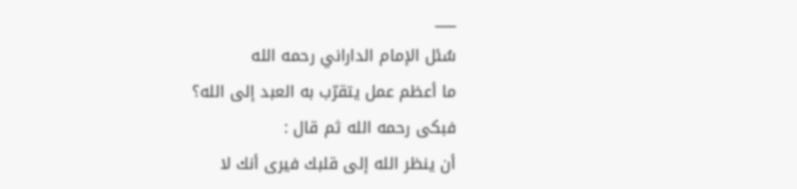___
سُئل الإمام الداراني رحمه الله
ما أعظم عمل يتقرّب به العبد إلى الله؟
فبكى رحمه الله ثم قال :
أن ينظر الله إلى قلبك فيرى أنك لا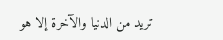تريد من الدنيا والآخرة إلا هو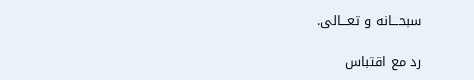سبحـــانه و تعـــالى.

رد مع اقتباس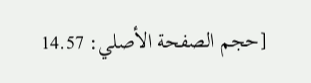[حجم الصفحة الأصلي: 14.57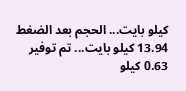كيلو بايت... الحجم بعد الضغط 13.94 كيلو بايت... تم توفير 0.63 كيلو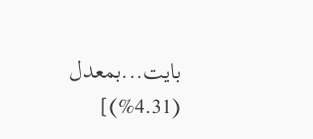بايت...بمعدل (4.31%)]